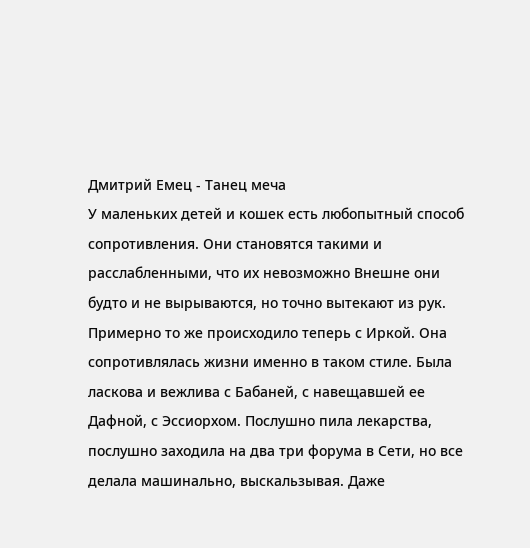Дмитрий Емец - Танец меча
У маленьких детей и кошек есть любопытный способ сопротивления. Они становятся такими и расслабленными, что их невозможно Внешне они будто и не вырываются, но точно вытекают из рук.
Примерно то же происходило теперь с Иркой. Она сопротивлялась жизни именно в таком стиле. Была ласкова и вежлива с Бабаней, с навещавшей ее Дафной, с Эссиорхом. Послушно пила лекарства, послушно заходила на два три форума в Сети, но все делала машинально, выскальзывая. Даже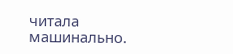читала машинально.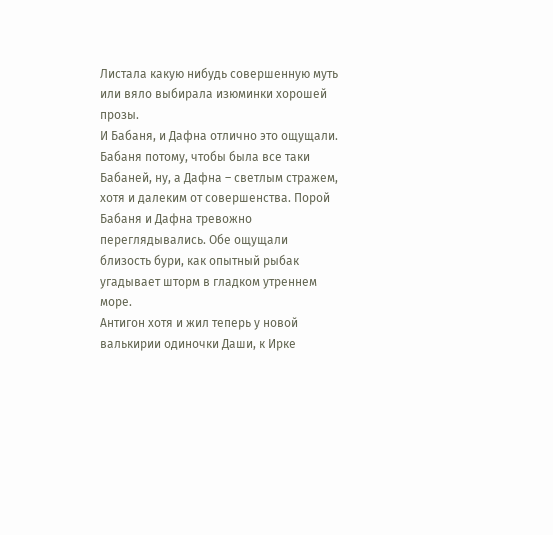Листала какую нибудь совершенную муть или вяло выбирала изюминки хорошей прозы.
И Бабаня, и Дафна отлично это ощущали. Бабаня потому, чтобы была все таки Бабаней, ну, а Дафна – светлым стражем, хотя и далеким от совершенства. Порой Бабаня и Дафна тревожно переглядывались. Обе ощущали близость бури, как опытный рыбак угадывает шторм в гладком утреннем море.
Антигон хотя и жил теперь у новой валькирии одиночки Даши, к Ирке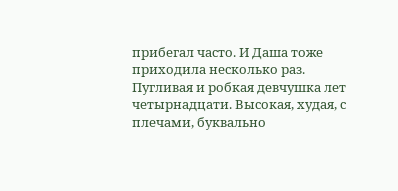прибегал часто. И Даша тоже приходила несколько раз. Пугливая и робкая девчушка лет четырнадцати. Высокая, худая, с плечами, буквально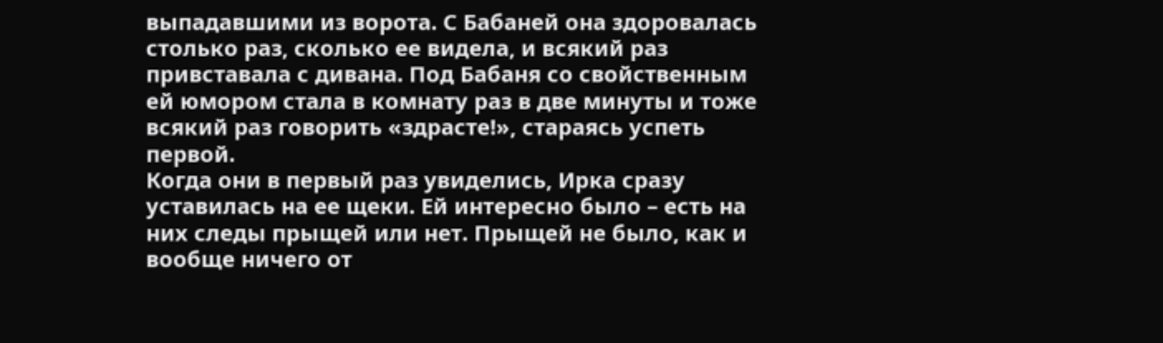выпадавшими из ворота. С Бабаней она здоровалась столько раз, сколько ее видела, и всякий раз привставала с дивана. Под Бабаня со свойственным ей юмором стала в комнату раз в две минуты и тоже всякий раз говорить «здрасте!», стараясь успеть первой.
Когда они в первый раз увиделись, Ирка сразу уставилась на ее щеки. Ей интересно было – есть на них следы прыщей или нет. Прыщей не было, как и вообще ничего от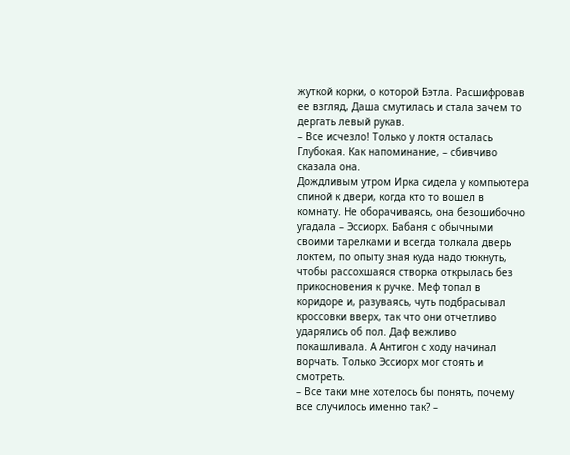жуткой корки, о которой Бэтла. Расшифровав ее взгляд, Даша смутилась и стала зачем то дергать левый рукав.
– Все исчезло! Только у локтя осталась Глубокая. Как напоминание, – сбивчиво сказала она.
Дождливым утром Ирка сидела у компьютера спиной к двери, когда кто то вошел в комнату. Не оборачиваясь, она безошибочно угадала – Эссиорх. Бабаня с обычными своими тарелками и всегда толкала дверь локтем, по опыту зная куда надо тюкнуть, чтобы рассохшаяся створка открылась без прикосновения к ручке. Меф топал в коридоре и, разуваясь, чуть подбрасывал кроссовки вверх, так что они отчетливо ударялись об пол. Даф вежливо покашливала. А Антигон с ходу начинал ворчать. Только Эссиорх мог стоять и смотреть.
– Все таки мне хотелось бы понять, почему все случилось именно так? –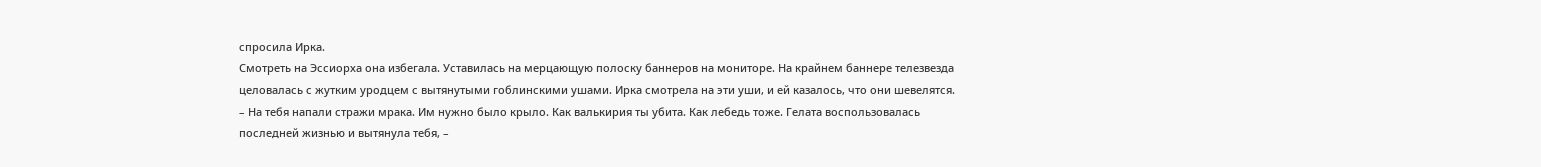спросила Ирка.
Смотреть на Эссиорха она избегала. Уставилась на мерцающую полоску баннеров на мониторе. На крайнем баннере телезвезда целовалась с жутким уродцем с вытянутыми гоблинскими ушами. Ирка смотрела на эти уши, и ей казалось, что они шевелятся.
– На тебя напали стражи мрака. Им нужно было крыло. Как валькирия ты убита. Как лебедь тоже. Гелата воспользовалась последней жизнью и вытянула тебя, –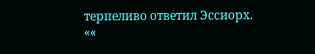терпеливо ответил Эссиорх.
««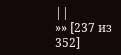||
»» [237 из
352]